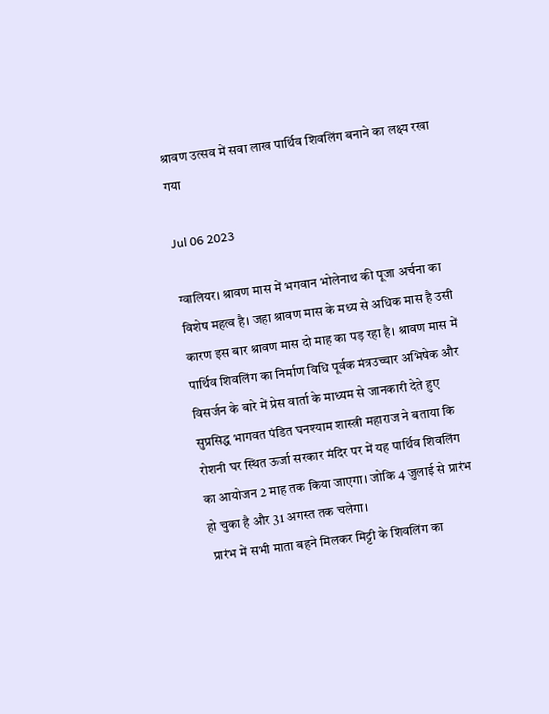श्रावण उत्सव में सवा लाख पार्थिव शिवलिंग बनाने का लक्ष्य रखा गया

Jul 06 2023

ग्वालियर। श्रावण मास में भगवान भोलेनाथ की पूजा अर्चना का विशेष महत्व है। जहा श्रावण मास के मध्य से अधिक मास है उसी कारण इस बार श्रावण मास दो माह का पड़ रहा है। श्रावण मास में पार्थिव शिवलिंग का निर्माण विधि पूर्वक मंत्रउच्चार अभिषेक और विसर्जन के बारे में प्रेस वार्ता के माध्यम से जानकारी देते हुए सुप्रसिद्ध भागवत पंडित घनश्याम शास्त्री महाराज ने बताया कि रोशनी घर स्थित ऊर्जा सरकार मंदिर पर में यह पार्थिव शिवलिंग का आयोजन 2 माह तक किया जाएगा। जोकि 4 जुलाई से प्रारंभ हो चुका है और 31 अगस्त तक चलेगा।
 प्रारंभ में सभी माता बहने मिलकर मिट्टी के शिवलिंग का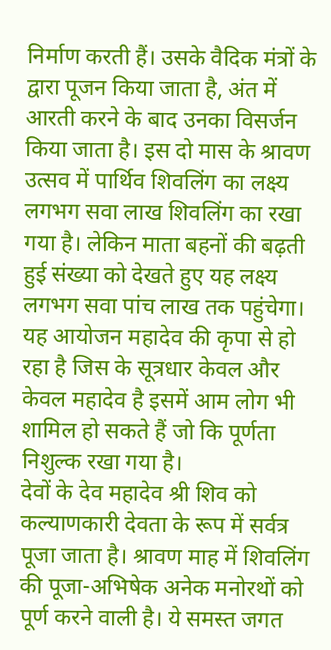निर्माण करती हैं। उसके वैदिक मंत्रों के द्वारा पूजन किया जाता है, अंत में आरती करने के बाद उनका विसर्जन किया जाता है। इस दो मास के श्रावण उत्सव में पार्थिव शिवलिंग का लक्ष्य लगभग सवा लाख शिवलिंग का रखा गया है। लेकिन माता बहनों की बढ़ती हुई संख्या को देखते हुए यह लक्ष्य लगभग सवा पांच लाख तक पहुंचेगा। यह आयोजन महादेव की कृपा से हो रहा है जिस के सूत्रधार केवल और केवल महादेव है इसमें आम लोग भी शामिल हो सकते हैं जो कि पूर्णता निशुल्क रखा गया है।
देवों के देव महादेव श्री शिव को कल्याणकारी देवता के रूप में सर्वत्र पूजा जाता है। श्रावण माह में शिवलिंग की पूजा-अभिषेक अनेक मनोरथों को पूर्ण करने वाली है। ये समस्त जगत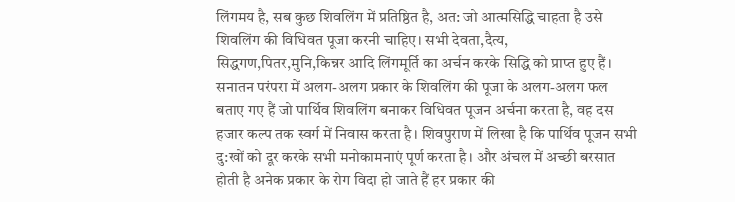लिंगमय है, सब कुछ शिवलिंग में प्रतिष्ठित है, अत: जो आत्मसिद्धि चाहता है उसे शिवलिंग की विधिवत पूजा करनी चाहिए। सभी देवता,दैत्य, सिद्धगण,पितर,मुनि,किन्नर आदि लिंगमूर्ति का अर्चन करके सिद्धि को प्राप्त हुए हैं।
सनातन परंपरा में अलग-अलग प्रकार के शिवलिंग की पूजा के अलग-अलग फल बताए गए हैं जो पार्थिव शिवलिंग बनाकर विधिवत पूजन अर्चना करता है, वह दस हजार कल्प तक स्वर्ग में निवास करता है। शिवपुराण में लिखा है कि पार्थिव पूजन सभी दु:खों को दूर करके सभी मनोकामनाएं पूर्ण करता है। और अंचल में अच्छी बरसात होती है अनेक प्रकार के रोग विदा हो जाते हैं हर प्रकार की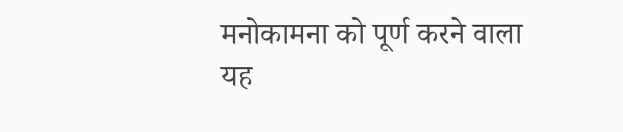मनोकामना को पूर्ण करने वाला यह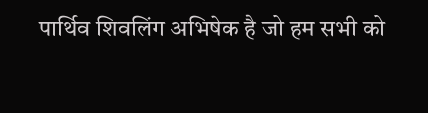पार्थिव शिवलिंग अभिषेक है जो हम सभी को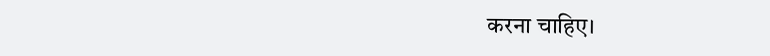करना चाहिए।